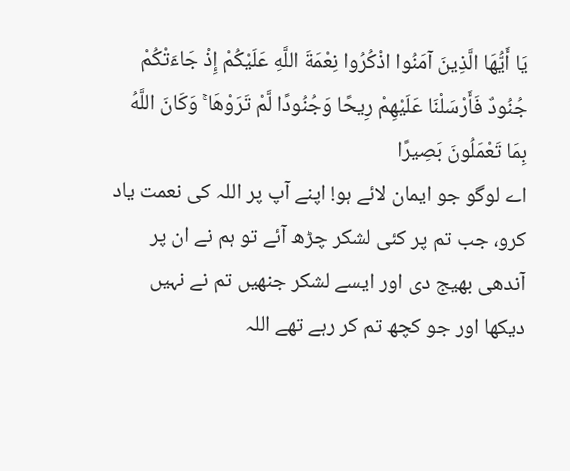يَا أَيُّهَا الَّذِينَ آمَنُوا اذْكُرُوا نِعْمَةَ اللَّهِ عَلَيْكُمْ إِذْ جَاءَتْكُمْ جُنُودٌ فَأَرْسَلْنَا عَلَيْهِمْ رِيحًا وَجُنُودًا لَّمْ تَرَوْهَا ۚ وَكَانَ اللَّهُ بِمَا تَعْمَلُونَ بَصِيرًا
اے لوگو جو ایمان لائے ہو! اپنے آپ پر اللہ کی نعمت یاد کرو، جب تم پر کئی لشکر چڑھ آئے تو ہم نے ان پر آندھی بھیج دی اور ایسے لشکر جنھیں تم نے نہیں دیکھا اور جو کچھ تم کر رہے تھے اللہ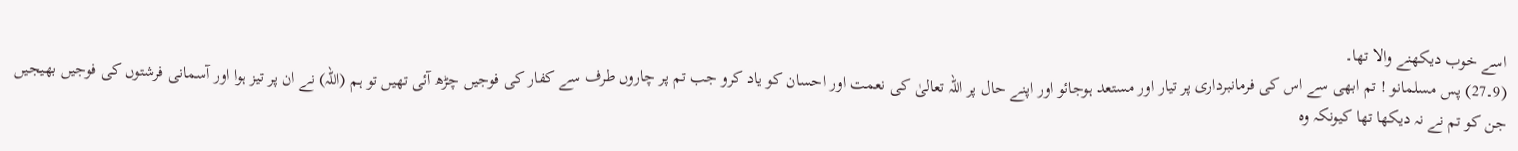اسے خوب دیکھنے والا تھا۔
(9۔27) پس مسلمانو ! تم ابھی سے اس کی فرمانبرداری پر تیار اور مستعد ہوجائو اور اپنے حال پر اللہ تعالیٰ کی نعمت اور احسان کو یاد کرو جب تم پر چاروں طرف سے کفار کی فوجیں چڑھ آئی تھیں تو ہم (اللہ) نے ان پر تیز ہوا اور آسمانی فرشتوں کی فوجیں بھیجیں جن کو تم نے نہ دیکھا تھا کیونکہ وہ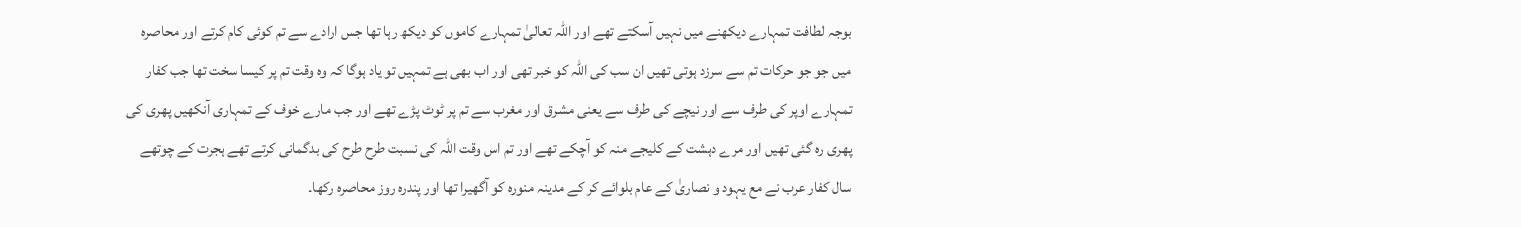بوجہ لطافت تمہارے دیکھنے میں نہیں آسکتے تھے اور اللہ تعالیٰ تمہارے کاموں کو دیکھ رہا تھا جس ارادے سے تم کوئی کام کرتے اور محاصرہ میں جو جو حرکات تم سے سرزد ہوتی تھیں ان سب کی اللہ کو خبر تھی اور اب بھی ہے تمہیں تو یاد ہوگا کہ وہ وقت تم پر کیسا سخت تھا جب کفار تمہارے اوپر کی طرف سے اور نیچے کی طرف سے یعنی مشرق اور مغرب سے تم پر ٹوٹ پڑے تھے اور جب مارے خوف کے تمہاری آنکھیں پھری کی پھری رہ گئی تھیں اور مرے دہشت کے کلیجے منہ کو آچکے تھے اور تم اس وقت اللہ کی نسبت طرح طرح کی بدگمانی کرتے تھے ہجرت کے چوتھے سال کفار عرب نے مع یہود و نصاریٰ کے عام بلوائے کر کے مدینہ منورہ کو آگھیرا تھا اور پندرہ روز محاصرہ رکھا۔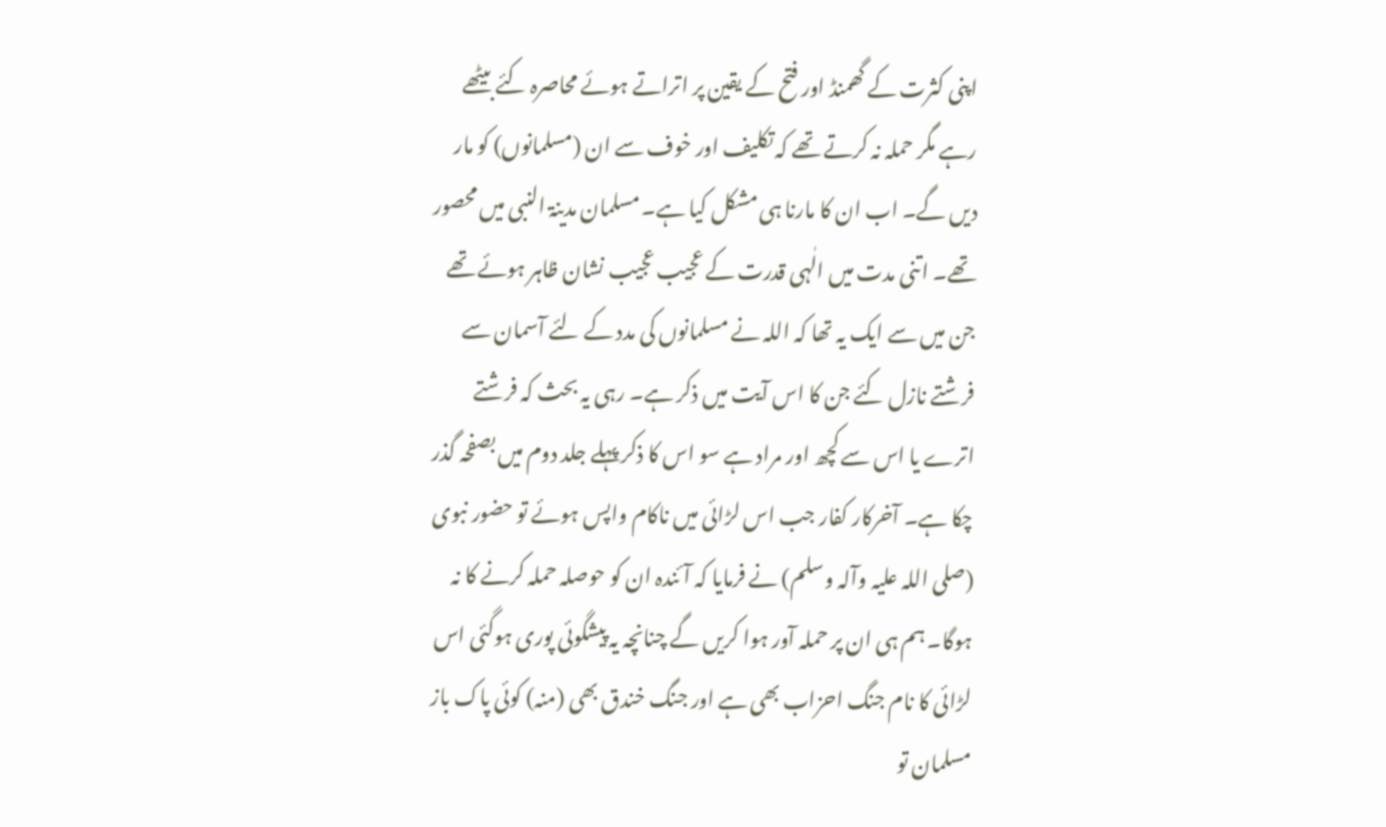اپنی کثرت کے گھمنڈ اور فتح کے یقین پر اتراتے ہوئے محاصرہ کئے بیٹھے رہے مگر حملہ نہ کرتے تھے کہ تکلیف اور خوف سے ان (مسلمانوں) کو مار دیں گے۔ اب ان کا مارنا ہی مشکل کیا ہے۔ مسلمان مدینۃ النبی میں محصور تھے۔ اتنی مدت میں الٰہی قدرت کے عجیب عجیب نشان ظاہر ہوئے تھے جن میں سے ایک یہ تھا کہ اللہ نے مسلمانوں کی مدد کے لئے آسمان سے فرشتے نازل کئے جن کا اس آیت میں ذکر ہے۔ رہی یہ بحث کہ فرشتے اترے یا اس سے کچھ اور مراد ہے سو اس کا ذکر پہلے جلد دوم میں بصفحہ گذر چکا ہے۔ آخرکار کفار جب اس لڑائی میں ناکام واپس ہوئے تو حضور نبوی (صلی اللہ علیہ وآلہ وسلم) نے فرمایا کہ آئندہ ان کو حوصلہ حملہ کرنے کا نہ ہوگا۔ ہم ہی ان پر حملہ آور ہوا کریں گے چنانچہ یہ پیشگوئی پوری ہوگئی اس لڑائی کا نام جنگ احزاب بھی ہے اور جنگ خندق بھی (منہ) کوئی پاک باز مسلمان تو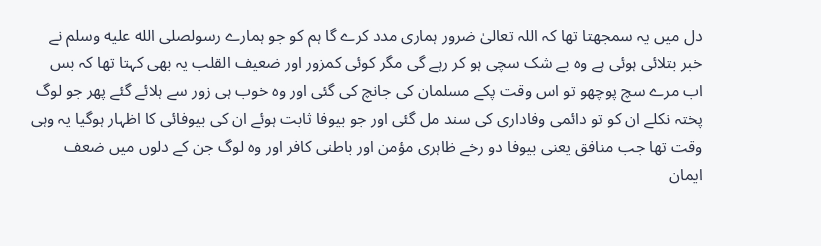دل میں یہ سمجھتا تھا کہ اللہ تعالیٰ ضرور ہماری مدد کرے گا ہم کو جو ہمارے رسولصلى الله عليه وسلم نے خبر بتلائی ہوئی ہے وہ بے شک سچی ہو کر رہے گی مگر کوئی کمزور اور ضعیف القلب یہ بھی کہتا تھا کہ بس اب مرے سچ پوچھو تو اس وقت پکے مسلمان کی جانچ کی گئی اور وہ خوب ہی زور سے ہلائے گئے پھر جو لوگ پختہ نکلے ان کو تو دائمی وفاداری کی سند مل گئی اور جو بیوفا ثابت ہوئے ان کی بیوفائی کا اظہار ہوگیا یہ وہی وقت تھا جب منافق یعنی بیوفا دو رخے ظاہری مؤمن اور باطنی کافر اور وہ لوگ جن کے دلوں میں ضعف ایمان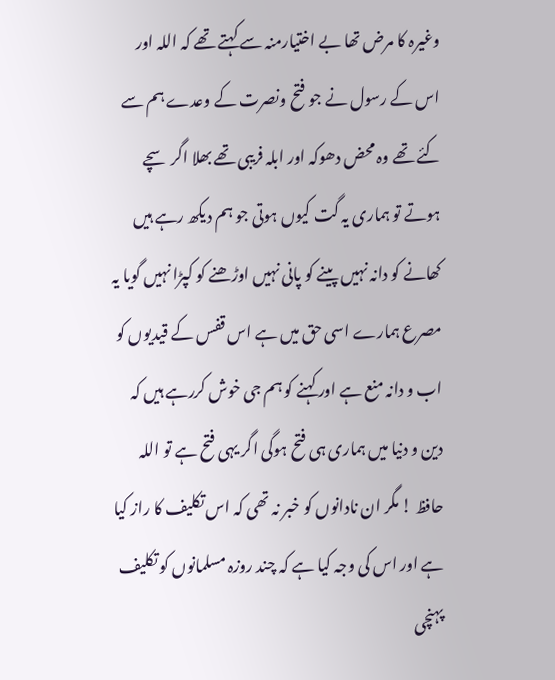وغیرہ کا مرض تھا بے اختیارمنہ سے کہتے تھے کہ اللہ اور اس کے رسول نے جو فتح ونصرت کے وعدے ہم سے کئے تھے وہ محض دھوکہ اور ابلہ فریبی تھے بھلا اگر سچے ہوتے تو ہماری یہ گت کیوں ہوتی جو ہم دیکھ رہے ہیں کھانے کو دانہ نہیں پینے کو پانی نہیں اوڑھنے کو کپڑا نہیں گویا یہ مصرع ہمارے اسی حق میں ہے اس قفس کے قیدیوں کو اب و دانہ منع ہے اور کہنے کو ہم جی خوش کررہے ہیں کہ دین و دنیا میں ہماری ہی فتح ہوگی اگر یہی فتح ہے تو اللہ حافظ ! مگر ان نادانوں کو خبر نہ تھی کہ اس تکلیف کا راز کیا ہے اور اس کی وجہ کیا ہے کہ چند روزہ مسلمانوں کو تکلیف پہنچی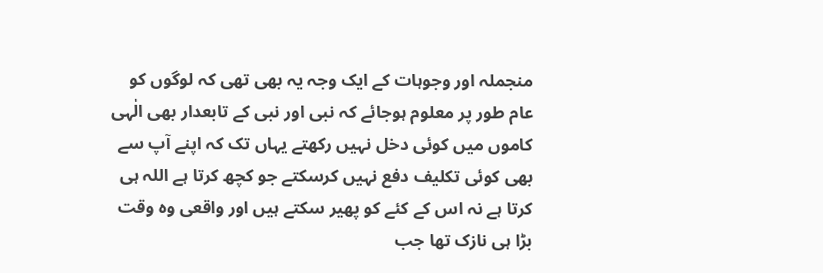منجملہ اور وجوہات کے ایک وجہ یہ بھی تھی کہ لوگوں کو عام طور پر معلوم ہوجائے کہ نبی اور نبی کے تابعدار بھی الٰہی کاموں میں کوئی دخل نہیں رکھتے یہاں تک کہ اپنے آپ سے بھی کوئی تکلیف دفع نہیں کرسکتے جو کچھ کرتا ہے اللہ ہی کرتا ہے نہ اس کے کئے کو پھیر سکتے ہیں اور واقعی وہ وقت بڑا ہی نازک تھا جب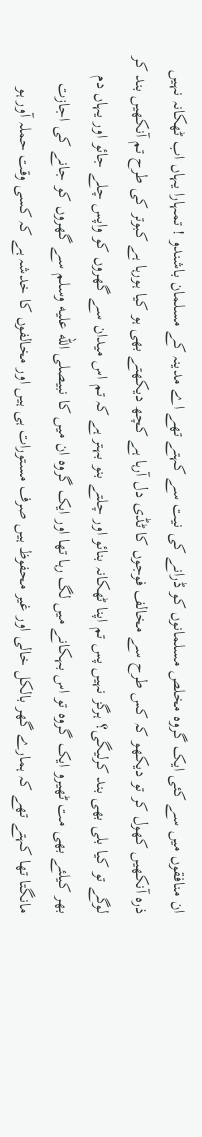ان منافقوں میں سے کئی ایک گروہ مخلص مسلمانوں کو ڈرانے کی نیت سے کہتے تھے اے مدینہ کے مسلمان باشندو ! تمہارا یہاں اب ٹھکانہ نہیں ذرہ آنکھیں کھول کر تو دیکھو کہ کس طرح سے مخالف فوجوں کا ٹڈی دل آرہا ہے کچھ دیکھتے بھی ہو کیا ہورہا ہے کبوتر کی طرح تم آنکھیں بند کر لوگے تو کیا بلی بھی بند کرلیگی؟ ہرگز نہیں پس تم اپنا ٹھکانہ بنائو اور چلتے بنو بہتر ہے کہ تم اس میدان سے گھروں کو واپس چلے جائو اور یہاں دم بھر کیلئے بھی مت ٹھیرو ایک گروہ تو اس بہکانے میں لگ رہا تھا اور ایک گروہ ان میں کا نبیصلى الله عليه وسلم سے گھروں کو جانے کی اجازت مانگتا تھا کہتے تھے کہ ہمارے گھر بالکل خالی اور غیر محفوظ ہیں صرف مستورات ہی ہیں اور مخالفوں کا خدشہ ہے کہ کسی وقت حملہ آور ہو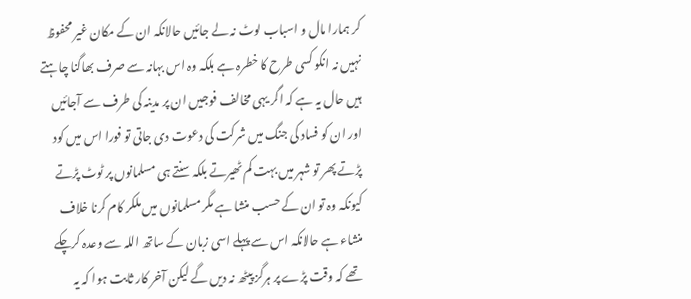کر ہمارا مال و اسباب لوٹ نہ لے جائیں حالانکہ ان کے مکان غیر محفوظ نہیں نہ انکو کسی طرح کا خطرہ ہے بلکہ وہ اس بہانہ سے صرف بھاگنا چاہتے ہیں حال یہ ہے کہ اگر یہی مخالف فوجیں ان پر مدینہ کی طرف سے آجائیں اور ان کو فساد کی جنگ میں شرکت کی دعوت دی جاتی تو فورا اس میں کود پڑتے پھر تو شہر میں بہت کم ٹھیرتے بلکہ سنتے ہی مسلمانوں پر ٹوٹ پڑتے کیونکہ وہ تو ان کے حسب منشا ہے مگر مسلمانوں میں ملکر کام کرنا خلاف منشاء ہے حالانکہ اس سے پہلے اسی زبان کے ساتھ اللہ سے وعدہ کرچکے تھے کہ وقت پڑے پر ہرگز پیٹھ نہ دیں گے لیکن آخر کار ثابت ہوا کہ یہ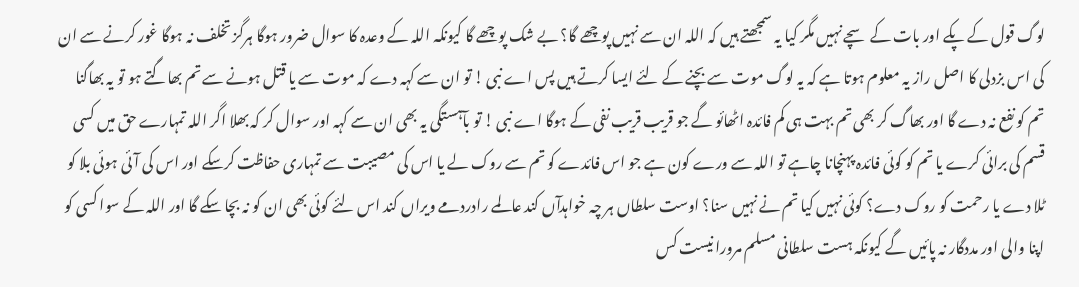لوگ قول کے پکے اور بات کے سچے نہیں مگر کیا یہ سمجھتے ہیں کہ اللہ ان سے نہیں پوچھے گا؟ بے شک پوچھے گا کیونکہ اللہ کے وعدہ کا سوال ضرور ہوگا ہرگز تخلف نہ ہوگا غور کرنے سے ان کی اس بزدلی کا اصل راز یہ معلوم ہوتا ہے کہ یہ لوگ موت سے بچنے کے لئے ایسا کرتے ہیں پس اے نبی ! تو ان سے کہہ دے کہ موت سے یا قتل ہونے سے تم بھاگتے ہو تو یہ بھاگنا تم کو نفع نہ دے گا اور بھاگ کر بھی تم بہت ہی کم فائدہ اٹھائو گے جو قریب قریب نفی کے ہوگا اے نبی ! تو بآہستگی یہ بھی ان سے کہہ اور سوال کر کہ بھلا اگر اللہ تمہارے حق میں کسی قسم کی برائی کرے یا تم کو کوئی فائدہ پہنچانا چاہے تو اللہ سے ورے کون ہے جو اس فائدے کو تم سے روک لے یا اس کی مصیبت سے تمہاری حفاظت کرسکے اور اس کی آئی ہوئی بلا کو ٹلا دے یا رحمت کو روک دے؟ کوئی نہیں کیا تم نے نہیں سنا؟ اوست سلطاں ہر چہ خواہدآں کند عالمے رادردمے ویراں کند اس لئے کوئی بھی ان کو نہ بچا سکے گا اور اللہ کے سوا کسی کو اپنا والی اور مددگار نہ پائیں گے کیونکہ ہست سلطانی مسلم مرورا نیست کس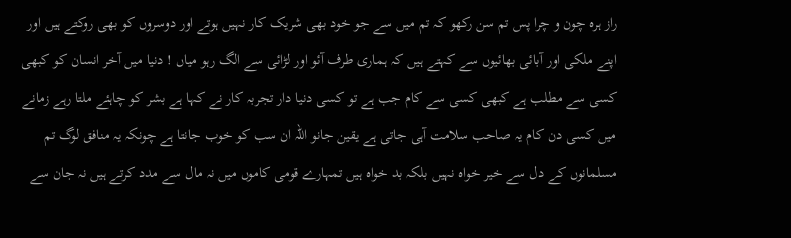راز ہرہ چون و چرا پس تم سن رکھو کہ تم میں سے جو خود بھی شریک کار نہیں ہوتے اور دوسروں کو بھی روکتے ہیں اور اپنے ملکی اور آبائی بھائیوں سے کہتے ہیں کہ ہماری طرف آئو اور لڑائی سے الگ رہو میاں ! دنیا میں آخر انسان کو کبھی کسی سے مطلب ہے کبھی کسی سے کام جب ہے تو کسی دنیا دار تجربہ کار نے کہا ہے بشر کو چاہئے ملتا رہے زمانے میں کسی دن کام یہ صاحب سلامت آہی جاتی ہے یقین جانو اللہ ان سب کو خوب جانتا ہے چونکہ یہ منافق لوگ تم مسلمانوں کے دل سے خیر خواہ نہیں بلکہ بد خواہ ہیں تمہارے قومی کاموں میں نہ مال سے مدد کرتے ہیں نہ جان سے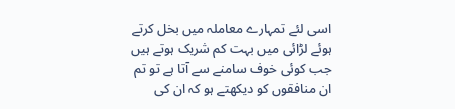اسی لئے تمہارے معاملہ میں بخل کرتے ہوئے لڑائی میں بہت کم شریک ہوتے ہیں جب کوئی خوف سامنے سے آتا ہے تو تم ان منافقوں کو دیکھتے ہو کہ ان کی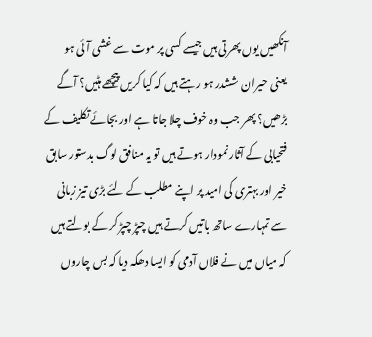آنکھیں یوں پھرتی ہیں جیسے کسی پر موت سے غشی آئی ہو یعنی حیران ششدر ہو رہتے ہیں کہ کیا کریں پیچھے ہٹیں؟ آگے بڑھیں؟ پھر جب وہ خوف چلا جاتا ہے اور بجائے تکلیف کے فتحیابی کے آثار نمودار ہوتے ہیں تو یہ منافق لوگ بدستور سابق خیر اور بہتری کی امید پر اپنے مطلب کے لئے بڑی تیز زبانی سے تمہارے ساتھ باتیں کرتے ہیں چپڑ چپڑ کر کے بولتے ہیں کہ میاں میں نے فلاں آدمی کو ایسا دھکہ دیا کہ بس چاروں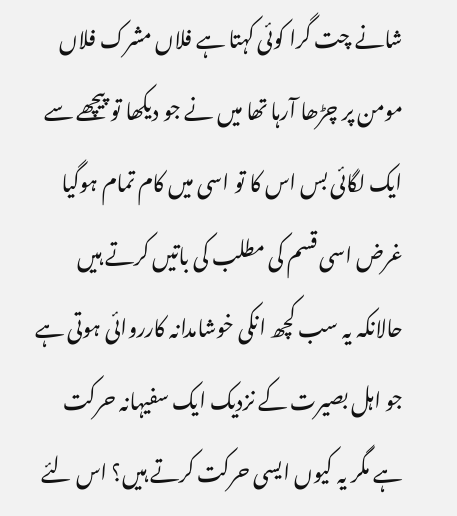شانے چت گرا کوئی کہتا ہے فلاں مشرک فلاں مومن پر چڑھا آرہا تھا میں نے جو دیکھا تو پیچھے سے ایک لگائی بس اس کا تو اسی میں کام تمام ہوگیا غرض اسی قسم کی مطلب کی باتیں کرتے ہیں حالانکہ یہ سب کچھ انکی خوشامدانہ کارروائی ہوتی ہے جو اہل بصیرت کے نزدیک ایک سفیہانہ حرکت ہے مگر یہ کیوں ایسی حرکت کرتے ہیں؟ اس لئے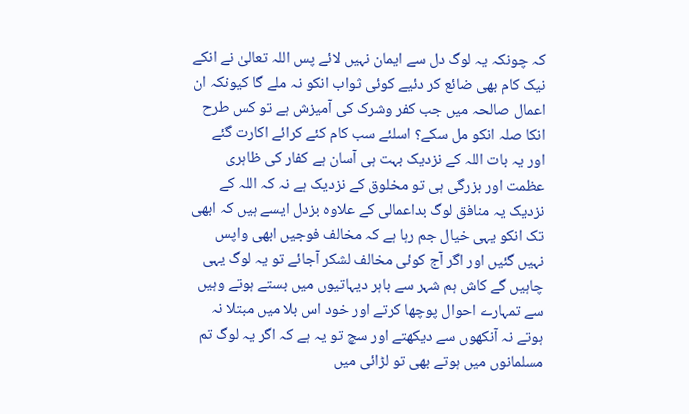کہ چونکہ یہ لوگ دل سے ایمان نہیں لائے پس اللہ تعالیٰ نے انکے نیک کام بھی ضائع کر دئیے کوئی ثواب انکو نہ ملے گا کیونکہ ان اعمال صالحہ میں جب کفر وشرک کی آمیزش ہے تو کس طرح انکا صلہ انکو مل سکے؟ اسلئے سب کام کئے کرائے اکارت گئے اور یہ بات اللہ کے نزدیک بہت ہی آسان ہے کفار کی ظاہری عظمت اور بزرگی ہی تو مخلوق کے نزدیک ہے نہ کہ اللہ کے نزدیک یہ منافق لوگ بداعمالی کے علاوہ بزدل ایسے ہیں کہ ابھی تک انکو یہی خیال جم رہا ہے کہ مخالف فوجیں ابھی واپس نہیں گئیں اور اگر آج کوئی مخالف لشکر آجائے تو یہ لوگ یہی چاہیں گے کاش ہم شہر سے باہر دیہاتیوں میں بستے ہوتے وہیں سے تمہارے احوال پوچھا کرتے اور خود اس بلا میں مبتلا نہ ہوتے نہ آنکھوں سے دیکھتے اور سچ تو یہ ہے کہ اگر یہ لوگ تم مسلمانوں میں ہوتے بھی تو لڑائی میں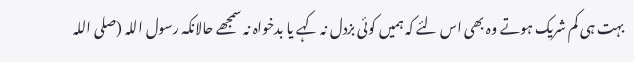بہت ہی کم شریک ہوتے وہ بھی اس لئے کہ ہمیں کوئی بزدل نہ کہے یا بدخواہ نہ سمجھے حالانکہ رسول اللہ (صلی اللہ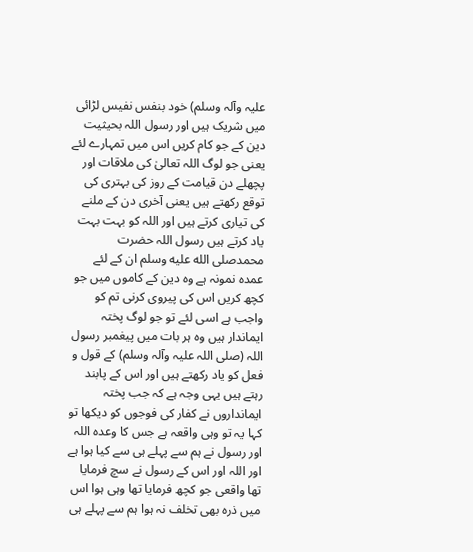علیہ وآلہ وسلم) خود بنفس نفیس لڑائی میں شریک ہیں اور رسول اللہ بحیثیت دین کے جو کام کریں اس میں تمہارے لئے یعنی جو لوگ اللہ تعالیٰ کی ملاقات اور پچھلے دن قیامت کے روز کی بہتری کی توقع رکھتے ہیں یعنی آخری دن کے ملنے کی تیاری کرتے ہیں اور اللہ کو بہت بہت یاد کرتے ہیں رسول اللہ حضرت محمدصلى الله عليه وسلم ان کے لئے عمدہ نمونہ ہے وہ دین کے کاموں میں جو کچھ کریں اس کی پیروی کرنی تم کو واجب ہے اسی لئے تو جو لوگ پختہ ایماندار ہیں وہ ہر بات میں پیغمبر رسول اللہ (صلی اللہ علیہ وآلہ وسلم) کے قول و فعل کو یاد رکھتے ہیں اور اس کے پابند رہتے ہیں یہی وجہ ہے کہ جب پختہ ایمانداروں نے کفار کی فوجوں کو دیکھا تو کہا یہ تو وہی واقعہ ہے جس کا وعدہ اللہ اور رسول نے ہم سے پہلے ہی سے کیا ہوا ہے اور اللہ اور اس کے رسول نے سچ فرمایا تھا واقعی جو کچھ فرمایا تھا وہی ہوا اس میں ذرہ بھی تخلف نہ ہوا ہم سے پہلے ہی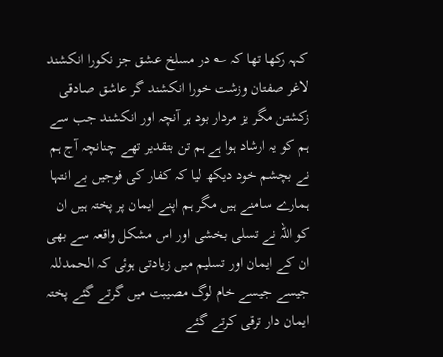کہہ رکھا تھا کہ ؎ در مسلخ عشق جز نکورا انکشند لاغر صفتان وزشت خورا انکشند گر عاشق صادقی زکشتن مگر یز مردار بود ہر آنچہ اور انکشند جب سے ہم کو یہ ارشاد ہوا ہے ہم تن بتقدیر تھے چنانچہ آج ہم نے بچشم خود دیکھ لیا کہ کفار کی فوجیں بے انتہا ہمارے سامنے ہیں مگر ہم اپنے ایمان پر پختہ ہیں ان کو اللہ نے تسلی بخشی اور اس مشکل واقعہ سے بھی ان کے ایمان اور تسلیم میں زیادتی ہوئی کہ الحمدللہ جیسے جیسے خام لوگ مصیبت میں گرتے گئے پختہ ایمان دار ترقی کرتے گئے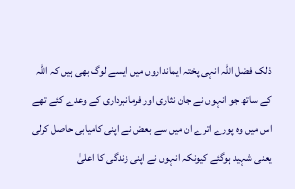ذلک فضل اللہ انہی پختہ ایمانداروں میں ایسے لوگ بھی ہیں کہ اللہ کے ساتھ جو انہوں نے جان نثاری اور فرمانبرداری کے وعدے کئے تھے اس میں وہ پورے اترے ان میں سے بعض نے اپنی کامیابی حاصل کرلی یعنی شہید ہوگئے کیونکہ انہوں نے اپنی زندگی کا اعلیٰ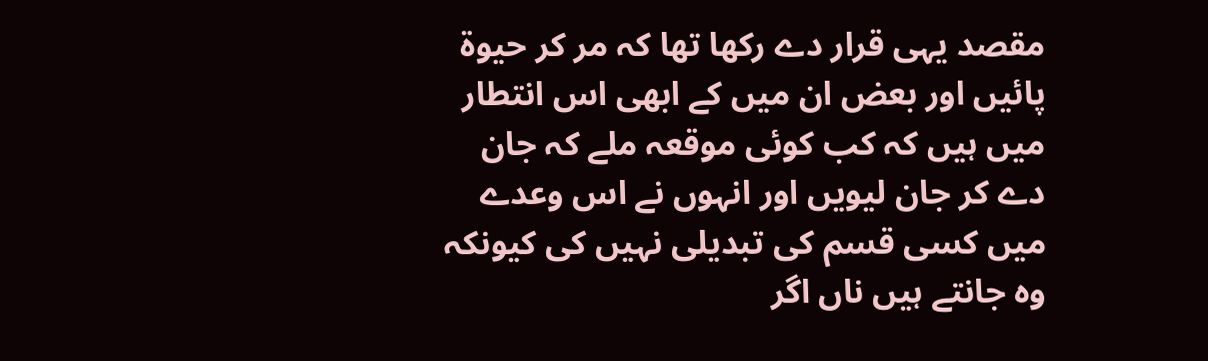مقصد یہی قرار دے رکھا تھا کہ مر کر حیوۃ پائیں اور بعض ان میں کے ابھی اس انتطار میں ہیں کہ کب کوئی موقعہ ملے کہ جان دے کر جان لیویں اور انہوں نے اس وعدے میں کسی قسم کی تبدیلی نہیں کی کیونکہ وہ جانتے ہیں ناں اگر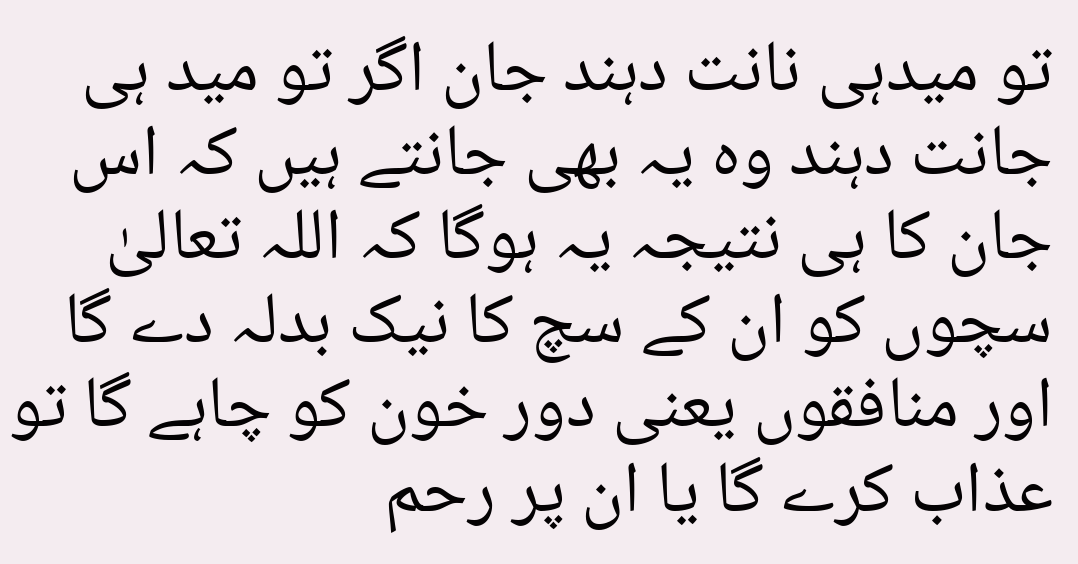تو میدہی نانت دہند جان اگر تو مید ہی جانت دہند وہ یہ بھی جانتے ہیں کہ اس جان کا ہی نتیجہ یہ ہوگا کہ اللہ تعالیٰ سچوں کو ان کے سچ کا نیک بدلہ دے گا اور منافقوں یعنی دور خون کو چاہے گا تو عذاب کرے گا یا ان پر رحم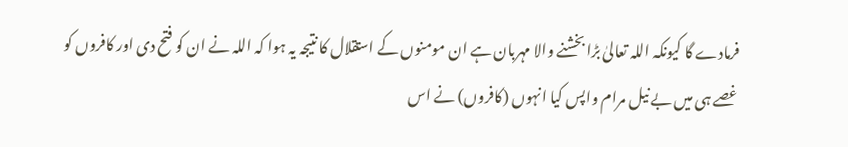فرمادے گا کیونکہ اللہ تعالیٰ بڑا بخشنے والا مہربان ہے ان مومنوں کے استقلال کا نتیجہ یہ ہوا کہ اللہ نے ان کو فتح دی اور کافروں کو غصے ہی میں بے نیل مرام واپس کیا انہوں (کافروں) نے اس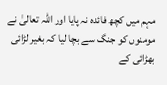مہم میں کچھ فائدہ نہ پایا اور اللہ تعالیٰ نے مومنوں کو جنگ سے بچا لیا کہ بغیر لڑائی بھڑائی کے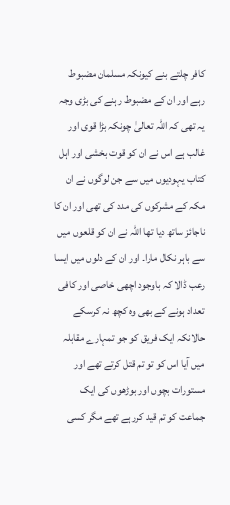کافر چلتے بنے کیونکہ مسلمان مضبوط رہے اور ان کے مضبوط رہنے کی بڑی وجہ یہ تھی کہ اللہ تعالیٰ چونکہ بڑا قوی اور غالب ہے اس نے ان کو قوت بخشی اور اہل کتاب یہودیوں میں سے جن لوگوں نے ان مکہ کے مشرکوں کی مدد کی تھی اور ان کا ناجائز ساتھ دیا تھا اللہ نے ان کو قلعوں میں سے باہر نکال مارا۔ اور ان کے دلوں میں ایسا رعب ڈالا کہ باوجود اچھی خاصی اور کافی تعداد ہونے کے بھی وہ کچھ نہ کرسکے حالانکہ ایک فریق کو جو تمہارے مقابلہ میں آیا اس کو تو تم قتل کرتے تھے اور مستورات بچوں اور بوڑھوں کی ایک جماعت کو تم قید کررہے تھے مگر کسی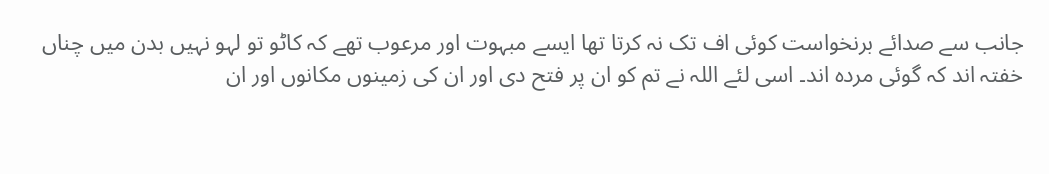جانب سے صدائے برنخواست کوئی اف تک نہ کرتا تھا ایسے مبہوت اور مرعوب تھے کہ کاٹو تو لہو نہیں بدن میں چناں خفتہ اند کہ گوئی مردہ اند۔ اسی لئے اللہ نے تم کو ان پر فتح دی اور ان کی زمینوں مکانوں اور ان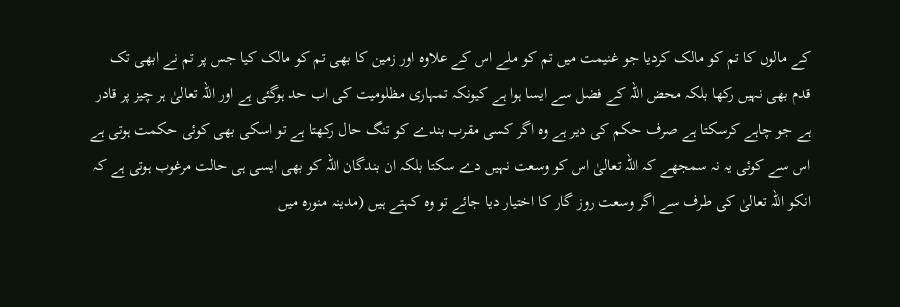کے مالوں کا تم کو مالک کردیا جو غنیمت میں تم کو ملے اس کے علاوہ اور زمین کا بھی تم کو مالک کیا جس پر تم نے ابھی تک قدم بھی نہیں رکھا بلکہ محض اللہ کے فضل سے ایسا ہوا ہے کیونکہ تمہاری مظلومیت کی اب حد ہوگئی ہے اور اللہ تعالیٰ ہر چیز پر قادر ہے جو چاہے کرسکتا ہے صرف حکم کی دیر ہے وہ اگر کسی مقرب بندے کو تنگ حال رکھتا ہے تو اسکی بھی کوئی حکمت ہوتی ہے اس سے کوئی یہ نہ سمجھے کہ اللہ تعالیٰ اس کو وسعت نہیں دے سکتا بلکہ ان بندگان اللہ کو بھی ایسی ہی حالت مرغوب ہوتی ہے کہ انکو اللہ تعالیٰ کی طرف سے اگر وسعت روز گار کا اختیار دیا جائے تو وہ کہتے ہیں (مدینہ منورہ میں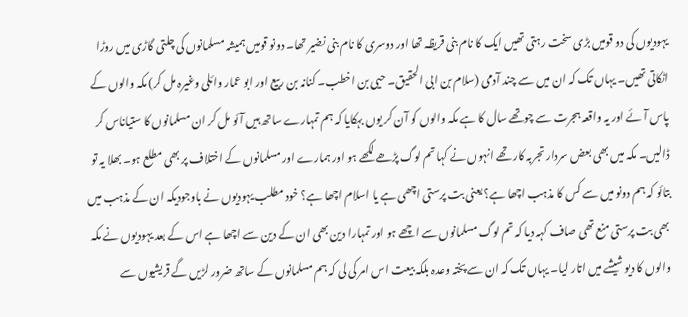یہودیوں کی دو قومیں بڑی سخت رہتی تھیں ایک کا نام بنی قریظہ تھا اور دوسری کا نام بنی نضیر تھا۔ دونو قومیں ہمیشہ مسلمانوں کی چلتی گاڑی میں روڑا اٹکاتی تھیں۔ یہاں تک کہ ان میں سے چند آدمی (سلام بن ابی الحقیق۔ حیی بن اخطب۔ کنانہ بن ربیع اور ابو عمار وائلی وغیرہ مل کر) مکہ والوں کے پاس آئے اور یہ واقعہ ہجرت سے چوتھے سال کا ہے مکہ والوں کو آن کر یوں بہکایا کہ ہم تمہارے ساتھ ہیں آئو مل کر ان مسلمانوں کا ستیاناس کر ڈالیں۔ مکہ میں بھی بعض سردار تجربہ کار تھے انہوں نے کہا تم لوگ پڑھے لکھے ہو اور ہمارے اور مسلمانوں کے اختلاف پر بھی مطلع ہو۔ بھلا یہ تو بتائو کہ ہم دونو میں سے کس کا مذہب اچھا ہے؟ یعنی بت پرستی اچھی ہے یا اسلام اچھا ہے؟ خود مطلب یہودیوں نے باوجودیکہ ان کے مذہب میں بھی بت پرستی منع تھی صاف کہہ دیا کہ تم لوگ مسلمانوں سے اچھے ہو اور تمہارا دین بھی ان کے دین سے اچھا ہے اس کے بعد یہودیوں نے مکہ والوں کا دیو شیشے میں اتار لیا۔ یہاں تک کہ ان سے پختہ وعدہ بلکہ بیعت اس امر کی لی کہ ہم مسلمانوں کے ساتھ ضرور لڑیں گے قریشیوں سے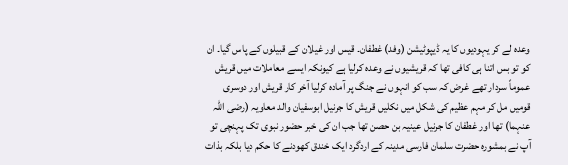وعدہ لے کر یہودیوں کا یہ ڈیپوٹیشن (وفد) غطفان۔ قیس اور غیلان کے قبیلوں کے پاس گیا۔ ان کو تو بس اتنا ہی کافی تھا کہ قریشیوں نے وعدہ کرلیا ہے کیونکہ ایسے معاملات میں قریش عموماً سردار تھے غرض کہ سب کو انہوں نے جنگ پر آمادہ کرلیا آخر کار قریش اور دوسری قومیں مل کر مہم عظیم کی شکل میں نکلیں قریش کا جرنیل ابوسفیان والد معاویہ (رضی اللہ عنہما) تھا اور غطفان کا جرنیل عینیہ بن حصن تھا جب ان کی خبر حضور نبوی تک پہنچی تو آپ نے بمشورہ حضرت سلمان فارسی مدینہ کے اردگرد ایک خندق کھودنے کا حکم دیا بلکہ بذات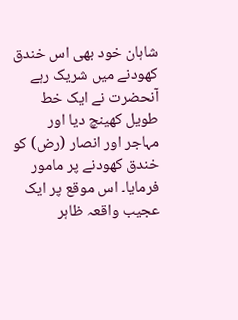شاہان خود بھی اس خندق کھودنے میں شریک رہے آنحضرت نے ایک خط طویل کھینچ دیا اور مہاجر اور انصار (رض) کو خندق کھودنے پر مامور فرمایا۔ اس موقع پر ایک عجیب واقعہ ظاہر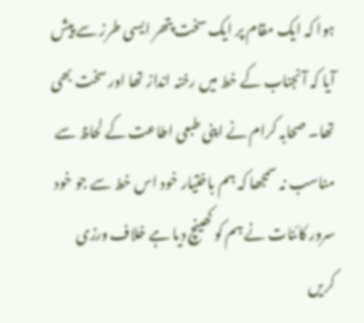ہوا کہ ایک مقام پر ایک سخت پتھر ایسی طرز سے پیش آیا کہ آنجناب کے خط میں رخنہ انداز تھا اور سخت بھی تھا۔ صحابہ کرام نے اپنی طبعی اطاعت کے لحاظ سے مناسب نہ سمجھا کہ ہم باختیار خود اس خط سے جو خود سرور کائنات نے ہم کو کھینچ دیا ہے خلاف ورزی کریں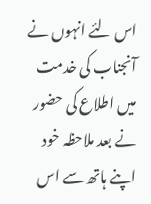اس لئے انہوں نے آنجناب کی خدمت میں اطلاع کی حضور نے بعد ملاحظہ خود اپنے ہاتھ سے اس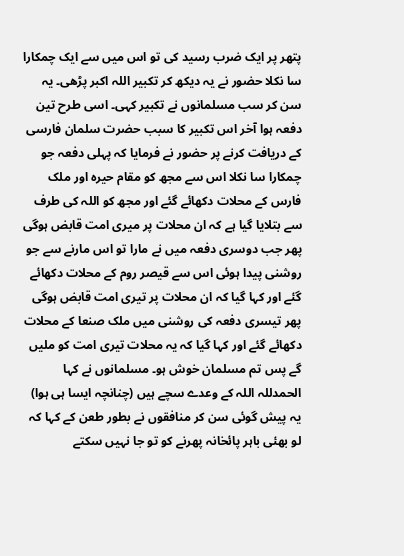پتھر پر ایک ضرب رسید کی تو اس میں سے ایک چمکارا سا نکلا حضور نے یہ دیکھ کر تکبیر اللہ اکبر پڑھی۔ یہ سن کر سب مسلمانوں نے تکبیر کہی۔ اسی طرح تین دفعہ ہوا آخر اس تکبیر کا سبب حضرت سلمان فارسی کے دریافت کرنے پر حضور نے فرمایا کہ پہلی دفعہ جو چمکارا سا نکلا اس سے مجھ کو مقام حیرہ اور ملک فارس کے محلات دکھائے گئے اور مجھ کو اللہ کی طرف سے بتلایا گیا ہے کہ ان محلات پر میری امت قابض ہوگی پھر جب دوسری دفعہ میں نے مارا تو اس مارنے سے جو روشنی پیدا ہوئی اس سے قیصر روم کے محلات دکھائے گئے اور کہا گیا کہ ان محلات پر تیری امت قابض ہوگی پھر تیسری دفعہ کی روشنی میں ملک صنعا کے محلات دکھائے گئے اور کہا گیا کہ یہ محلات تیری امت کو ملیں گے پس تم مسلمان خوش ہو۔ مسلمانوں نے کہا الحمدللہ اللہ کے وعدے سچے ہیں (چنانچہ ایسا ہی ہوا) یہ پیش گوئی سن کر منافقوں نے بطور طعن کے کہا کہ لو بھئی باہر پائخانہ پھرنے کو تو جا نہیں سکتے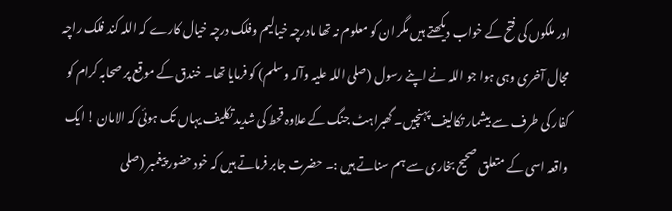اور ملکوں کی فتح کے خواب دیکھتے ہیں مگر ان کو معلوم نہ تھا مادرچہ خیالیم وفلک درچہ خیال کارے کہ اللہ کند فلک راچہ مجال آخری وہی ہوا جو اللہ نے اپنے رسول (صلی اللہ علیہ وآلہ وسلم) کو فرمایا تھا۔ خندق کے موقع پر صحابہ کرام کو کفار کی طرف سے بیشمار تکالیف پہنچیں۔ گھبراہٹ جنگ کے علاوہ قحط کی شدید تکلیف یہاں تک ہوئی کہ الامان ! ایک واقعہ اسی کے متعلق صحیح بخاری سے ہم سناتے ہیں :۔ حضرت جابر فرماتے ہیں کہ خود حضور پیغمبر (صلی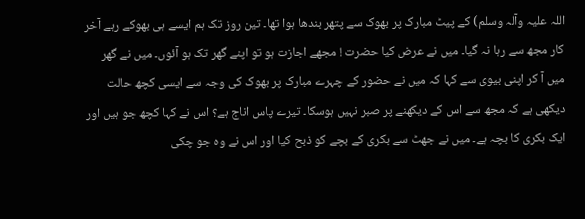اللہ علیہ وآلہ وسلم) کے پیٹ مبارک پر بھوک سے پتھر بندھا ہوا تھا۔ تین روز تک ہم ایسے ہی بھوکے رہے آخر کار مجھ سے رہا نہ گیا۔ میں نے عرض کیا حضرت ! مجھے اجازت ہو تو اپنے گھر تک ہو آئوں۔ میں نے گھر میں آ کر اپنی بیوی سے کہا کہ میں نے حضور کے چہرے مبارک پر بھوک کی وجہ سے ایسی کچھ حالت دیکھی ہے کہ مجھ سے اس کے دیکھنے پر صبر نہیں ہوسکا۔ تیرے پاس اناج ہے؟ اس نے کہا کچھ جو ہیں اور ایک بکری کا بچہ ہے۔ میں نے جھٹ سے بکری کے بچے کو ذبح کیا اور اس نے وہ جو چکی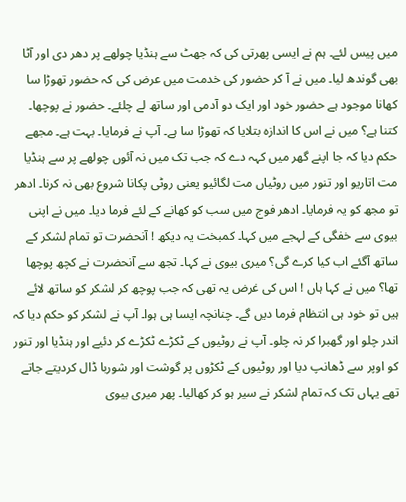میں پیس لئے۔ ہم نے ایسی پھرتی کی کہ جھٹ سے ہنڈیا چولھے پر دھر دی اور آٹا بھی گوندھ لیا۔ میں نے آ کر حضور کی خدمت میں عرض کی کہ حضور تھوڑا سا کھانا موجود ہے حضور خود اور ایک دو آدمی اور ساتھ لے چلئے۔ حضور نے پوچھا۔ کتنا ہے؟ میں نے اس کا اندازہ بتلایا کہ تھوڑا سا ہے۔ آپ نے فرمایا۔ بہت ہے۔ مجھے حکم دیا کہ جا اپنے گھر میں کہہ دے کہ جب تک میں نہ آئوں چولھے پر سے ہنڈیا مت اتاریو اور تنور میں روٹیاں مت لگائیو یعنی روٹی پکانا شروع بھی نہ کرنا۔ ادھر تو مجھ کو یہ فرمایا۔ ادھر فوج میں سب کو کھانے کے لئے فرما دیا۔ میں نے اپنی بیوی سے خفگی کے لہجے میں کہا۔ کمبخت یہ دیکھ ! آنحضرت تو تمام لشکر کے ساتھ آگئے اب کیا کرے گی؟ میری بیوی نے کہا۔ تجھ سے آنحضرت نے کچھ پوچھا تھا؟ میں نے کہا ہاں ! اس کی غرض یہ تھی کہ جب پوچھ کر لشکر کو ساتھ لائے ہیں تو خود ہی انتظام فرما دیں گے۔ چنانچہ ایسا ہی ہوا۔ آپ نے لشکر کو حکم دیا کہ اندر چلو اور گھبرا کر نہ چلو۔ آپ نے روٹیوں کے ٹکڑے ٹکڑے کر دئیے اور ہنڈیا اور تنور کو اوپر سے ڈھانپ دیا اور روٹیوں کے ٹکڑوں پر گوشت اور شوربا ڈال کردیتے جاتے تھے یہاں تک کہ تمام لشکر نے سیر ہو کر کھالیا۔ پھر میری بیوی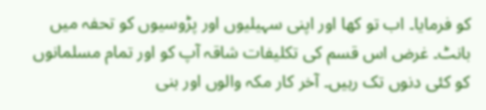کو فرمایا۔ اب تو کھا اور اپنی سہیلیوں اور پڑوسیوں کو تحفہ میں بانٹ۔ غرض اس قسم کی تکلیفات شاقہ آپ کو اور تمام مسلمانوں کو کئی دنوں تک رہیں۔ آخر کار مکہ والوں اور بنی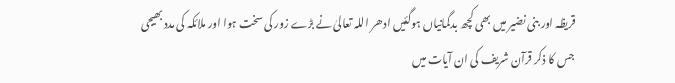قریظہ اور بنی نضیر میں بھی کچھ بدگمانیاں ہوگئیں ادھر اللہ تعالیٰ نے بڑے زور کی سخت ہوا اور ملائکہ کی مدد بھیجی جس کا ذکر قرآن شریف کی ان آیات میں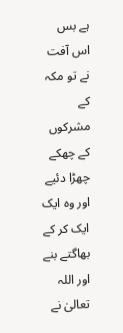ہے بس اس آفت نے تو مکہ کے مشرکوں کے چھکے چھڑا دئیے اور وہ ایک ایک کر کے بھاگتے بنے اور اللہ تعالیٰ نے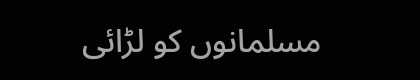مسلمانوں کو لڑائی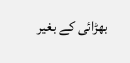بھڑائی کے بغیر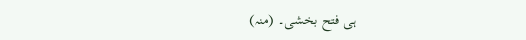ہی فتح بخشی۔ (منہ)